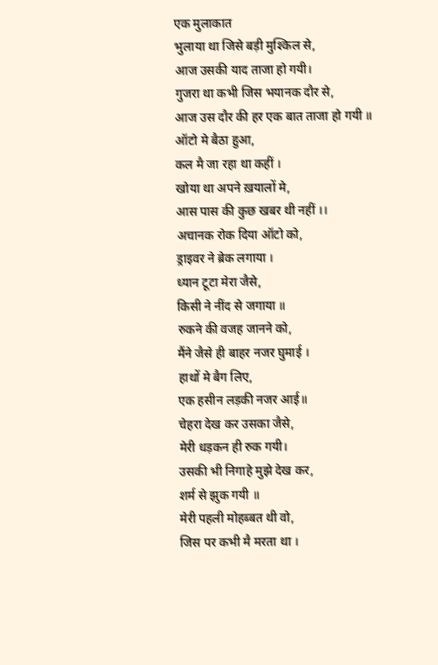एक मुलाकात
भुलाया था जिसे बड़ी मुश्किल से,
आज उसकी याद ताजा हो गयी।
गुजरा था कभी जिस भयानक दौर से,
आज उस दौर की हर एक बात ताजा हो गयी ॥
ऑटो मे बैठा हुआ,
कल मै जा रहा था कहीं ।
खोया था अपने ख़यालों मे,
आस पास की कुछ खबर थी नहीं ।।
अचानक रोक दिया ऑटो को,
ड्राइवर ने ब्रेक लगाया ।
ध्यान टूटा मेरा जैसे,
किसी ने नींद से जगाया ॥
रुकने की वजह जानने को,
मैंने जैसे ही बाहर नजर घुमाई ।
हाथों मे बैग लिए,
एक हसीन लड़की नजर आई॥
चेहरा देख कर उसका जैसे,
मेरी धड़कन ही रुक गयी।
उसकी भी निगाहे मुझे देख कर,
शर्म से झुक गयी ॥
मेरी पहली मोहब्बत थी वो,
जिस पर कभी मै मरता था ।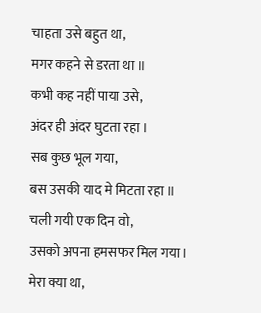चाहता उसे बहुत था,
मगर कहने से डरता था ॥
कभी कह नहीं पाया उसे,
अंदर ही अंदर घुटता रहा ।
सब कुछ भूल गया,
बस उसकी याद मे मिटता रहा ॥
चली गयी एक दिन वो,
उसको अपना हमसफर मिल गया।
मेरा क्या था,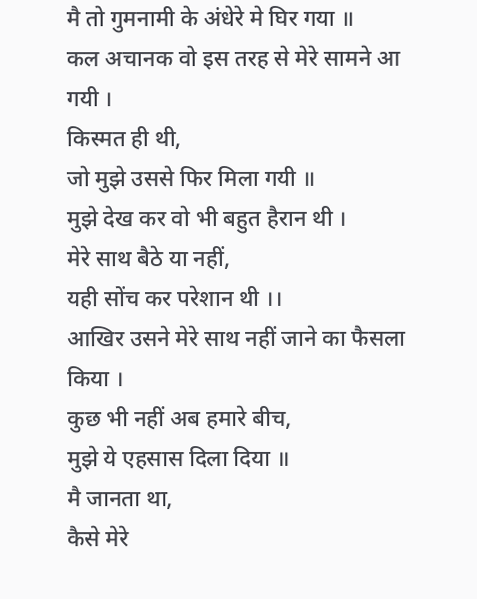मै तो गुमनामी के अंधेरे मे घिर गया ॥
कल अचानक वो इस तरह से मेरे सामने आ गयी ।
किस्मत ही थी,
जो मुझे उससे फिर मिला गयी ॥
मुझे देख कर वो भी बहुत हैरान थी ।
मेरे साथ बैठे या नहीं,
यही सोंच कर परेशान थी ।।
आखिर उसने मेरे साथ नहीं जाने का फैसला किया ।
कुछ भी नहीं अब हमारे बीच,
मुझे ये एहसास दिला दिया ॥
मै जानता था,
कैसे मेरे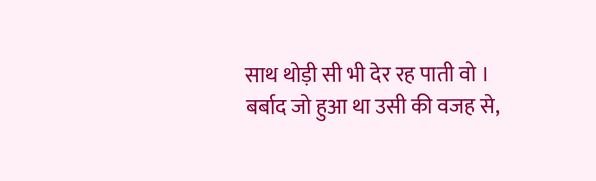साथ थोड़ी सी भी देर रह पाती वो ।
बर्बाद जो हुआ था उसी की वजह से,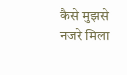कैसे मुझसे नजरे मिला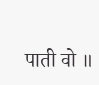पाती वो ॥